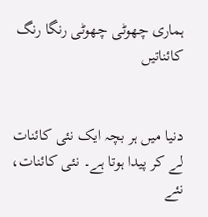ہماری چھوٹی چھوٹی رنگا رنگ کائناتیں


دنیا میں ہر بچہ ایک نئی کائنات لے کر پیدا ہوتا ہے۔ نئی کائنات، نئے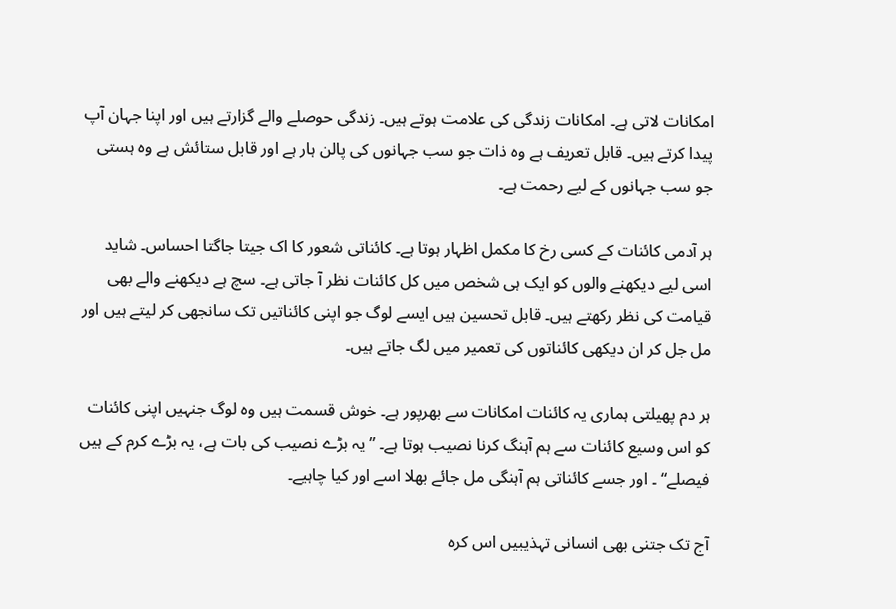امکانات لاتی ہے۔ امکانات زندگی کی علامت ہوتے ہیں۔ زندگی حوصلے والے گزارتے ہیں اور اپنا جہان آپ پیدا کرتے ہیں۔ قابل تعریف ہے وہ ذات جو سب جہانوں کی پالن ہار ہے اور قابل ستائش ہے وہ ہستی جو سب جہانوں کے لیے رحمت ہے۔

ہر آدمی کائنات کے کسی رخ کا مکمل اظہار ہوتا ہے۔ کائناتی شعور کا اک جیتا جاگتا احساس۔ شاید اسی لیے دیکھنے والوں کو ایک ہی شخص میں کل کائنات نظر آ جاتی ہے۔ سچ ہے دیکھنے والے بھی قیامت کی نظر رکھتے ہیں۔ قابل تحسین ہیں ایسے لوگ جو اپنی کائناتیں تک سانجھی کر لیتے ہیں اور مل جل کر ان دیکھی کائناتوں کی تعمیر میں لگ جاتے ہیں۔

ہر دم پھیلتی ہماری یہ کائنات امکانات سے بھرپور ہے۔ خوش قسمت ہیں وہ لوگ جنہیں اپنی کائنات کو اس وسیع کائنات سے ہم آہنگ کرنا نصیب ہوتا ہے۔ ”یہ بڑے نصیب کی بات ہے، یہ بڑے کرم کے ہیں فیصلے“ ۔ اور جسے کائناتی ہم آہنگی مل جائے بھلا اسے اور کیا چاہیے۔

آج تک جتنی بھی انسانی تہذیبیں اس کرہ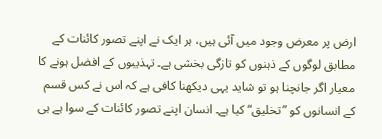ارض پر معرض وجود میں آئی ہیں، ہر ایک نے اپنے تصور کائنات کے مطابق لوگوں کے ذہنوں کو تازگی بخشی ہے۔ تہذیبوں کے افضل ہونے کا معیار اگر جانچنا ہو تو شاید یہی دیکھنا کافی ہے کہ اس نے کس قسم کے انسانوں کو ”تخلیق“ کیا ہے۔ انسان اپنے تصور کائنات کے سوا ہے ہی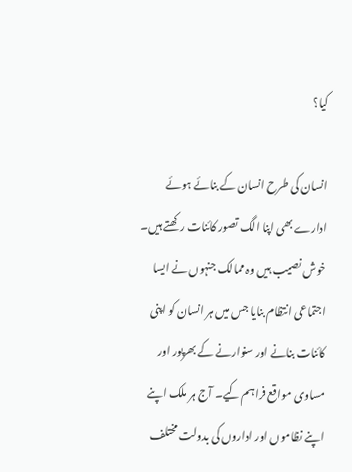کیا؟

انسان کی طرح انسان کے بنائے ہوئے ادارے بھی اپنا الگ تصور کائنات رکھتے ہیں۔ خوش نصیب ہیں وہ ممالک جنہوں نے ایسا اجتماعی انتظام بنایا جس میں ہر انسان کو اپنی کائنات بنانے اور سنوارنے کے بھرپور اور مساوی مواقع فراہم کیے۔ آج ہر ملک اپنے اپنے نظاموں اور اداروں کی بدولت مختلف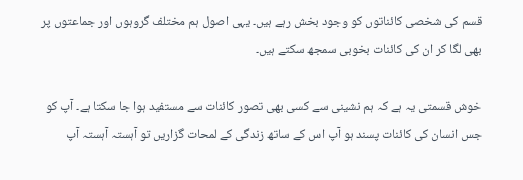قسم کی شخصی کائناتوں کو وجود بخش رہے ہیں۔ یہی اصول ہم مختلف گروہوں اور جماعتوں پر بھی لگا کر ان کی کائنات بخوبی سمجھ سکتے ہیں۔

خوش قسمتی یہ ہے کہ ہم نشینی سے کسی بھی تصور کائنات سے مستفید ہوا جا سکتا ہے۔ آپ کو جس انسان کی کائنات پسند ہو آپ اس کے ساتھ زندگی کے لمحات گزاریں تو آہستہ آہستہ آپ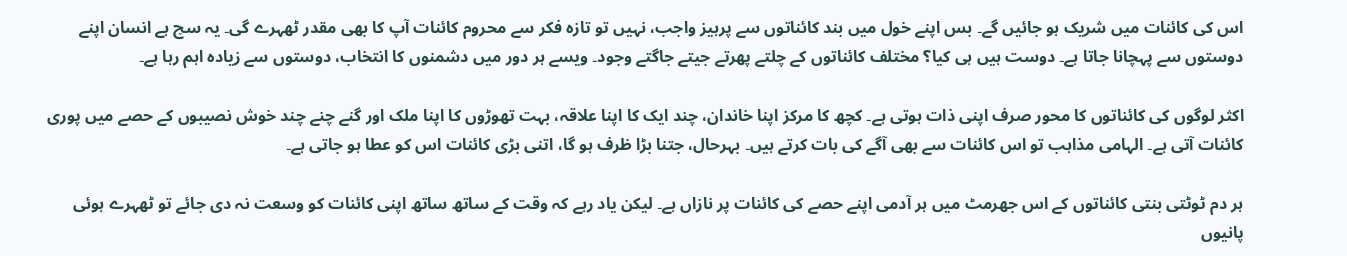اس کی کائنات میں شریک ہو جائیں گے۔ بس اپنے خول میں بند کائناتوں سے پرہیز واجب، نہیں تو تازہ فکر سے محروم کائنات آپ کا بھی مقدر ٹھہرے گی۔ یہ سچ ہے انسان اپنے دوستوں سے پہچانا جاتا ہے۔ دوست ہیں ہی کیا؟ مختلف کائناتوں کے چلتے پھرتے جیتے جاگتے وجود۔ ویسے ہر دور میں دشمنوں کا انتخاب، دوستوں سے زیادہ اہم رہا ہے۔

اکثر لوگوں کی کائناتوں کا محور صرف اپنی ذات ہوتی ہے۔ کچھ کا مرکز اپنا خاندان، چند ایک کا اپنا علاقہ، بہت تھوڑوں کا اپنا ملک اور گنے چنے چند خوش نصیبوں کے حصے میں پوری کائنات آتی ہے۔ الہامی مذاہب تو اس کائنات سے بھی آگے کی بات کرتے ہیں۔ بہرحال، جتنا بڑا ظرف ہو گا، اتنی بڑی کائنات اس کو عطا ہو جاتی ہے۔

ہر دم ٹوٹتی بنتی کائناتوں کے اس جھرمٹ میں ہر آدمی اپنے حصے کی کائنات پر نازاں ہے۔ لیکن یاد رہے کہ وقت کے ساتھ ساتھ اپنی کائنات کو وسعت نہ دی جائے تو ٹھہرے ہوئی پانیوں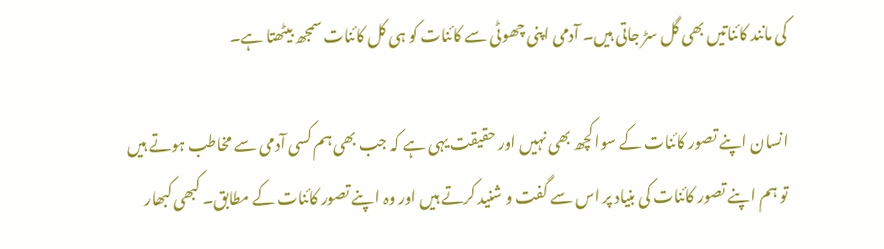کی مانند کائناتیں بھی گل سڑ جاتی ہیں۔ آدمی اپنی چھوٹی سے کائنات کو ہی کل کائنات سمجھ بیٹھتا ہے۔

انسان اپنے تصور کائنات کے سوا کچھ بھی نہیں اور حقیقت یہی ہے کہ جب بھی ہم کسی آدمی سے مخاطب ہوتے ہیں تو ہم اپنے تصور کائنات کی بنیاد پر اس سے گفت و شنید کرتے ہیں اور وہ اپنے تصور کائنات کے مطابق۔ کبھی کبھار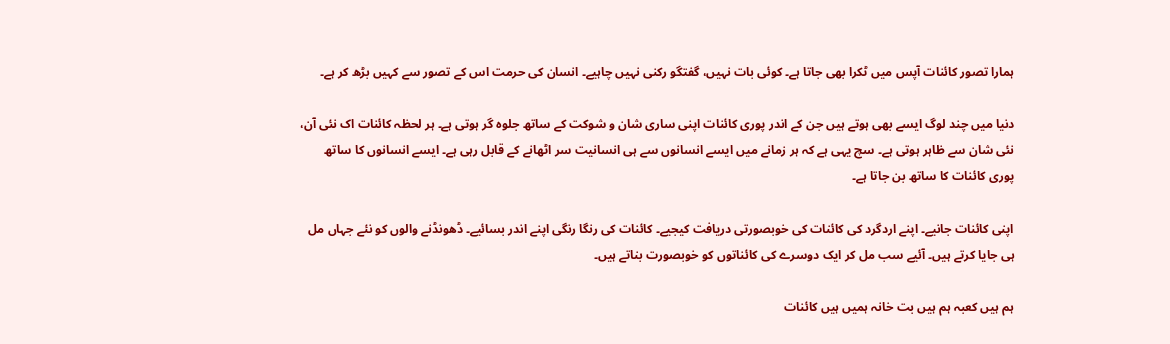ہمارا تصور کائنات آپس میں ٹکرا بھی جاتا ہے۔ کوئی بات نہیں، گفتگو رکنی نہیں چاہیے۔ انسان کی حرمت اس کے تصور سے کہیں بڑھ کر ہے۔

دنیا میں چند لوگ ایسے بھی ہوتے ہیں جن کے اندر پوری کائنات اپنی ساری شان و شوکت کے ساتھ جلوہ گر ہوتی ہے۔ ہر لحظہ کائنات اک نئی آن، نئی شان سے ظاہر ہوتی ہے۔ سچ یہی ہے کہ ہر زمانے میں ایسے انسانوں سے ہی انسانیت سر اٹھانے کے قابل رہی ہے۔ ایسے انسانوں کا ساتھ پوری کائنات کا ساتھ بن جاتا ہے۔

اپنی کائنات جانیے۔ اپنے اردگرد کی کائنات کی خوبصورتی دریافت کیجیے۔ کائنات کی رنگا رنگی اپنے اندر بسائیے۔ ڈھونڈنے والوں کو نئے جہاں مل ہی جایا کرتے ہیں۔ آئیے سب مل کر ایک دوسرے کی کائناتوں کو خوبصورت بناتے ہیں۔

ہم ہیں کعبہ ہم ہیں بت خانہ ہمیں ہیں کائنات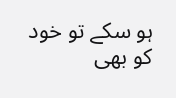ہو سکے تو خود کو بھی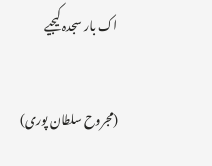اک بار سجدہ کیجیے

(مجروح سلطان پوری)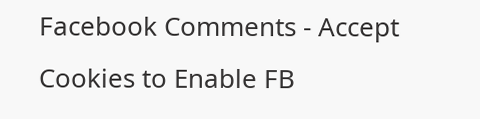Facebook Comments - Accept Cookies to Enable FB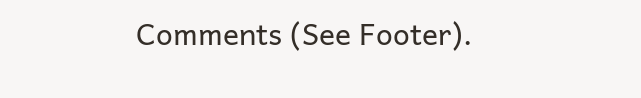Comments (See Footer).